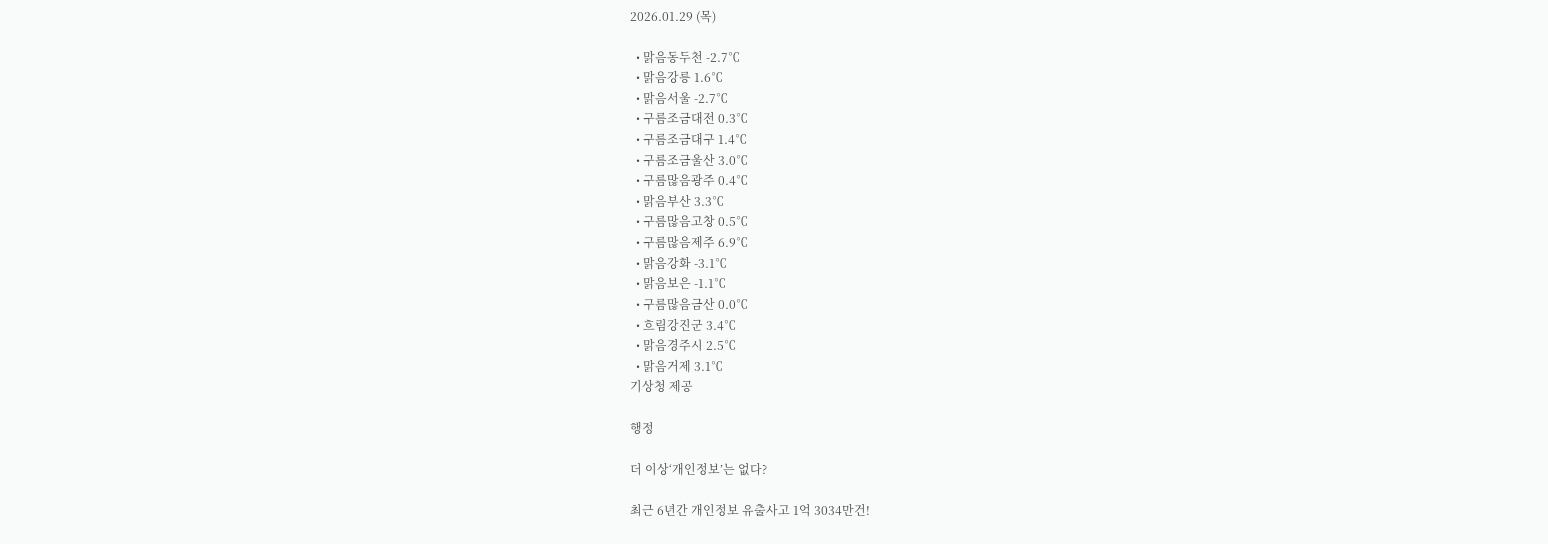2026.01.29 (목)

  • 맑음동두천 -2.7℃
  • 맑음강릉 1.6℃
  • 맑음서울 -2.7℃
  • 구름조금대전 0.3℃
  • 구름조금대구 1.4℃
  • 구름조금울산 3.0℃
  • 구름많음광주 0.4℃
  • 맑음부산 3.3℃
  • 구름많음고창 0.5℃
  • 구름많음제주 6.9℃
  • 맑음강화 -3.1℃
  • 맑음보은 -1.1℃
  • 구름많음금산 0.0℃
  • 흐림강진군 3.4℃
  • 맑음경주시 2.5℃
  • 맑음거제 3.1℃
기상청 제공

행정

더 이상‘개인정보’는 없다?

최근 6년간 개인정보 유출사고 1억 3034만건!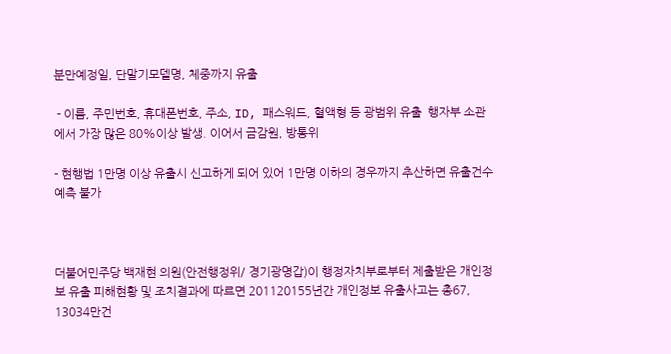분만예정일, 단말기모델명, 체중까지 유출

 - 이름, 주민번호, 휴대폰번호, 주소, ID, 패스워드, 혈액형 등 광범위 유출  행자부 소관에서 가장 많은 80%이상 발생. 이어서 금감원, 방통위

- 현행법 1만명 이상 유출시 신고하게 되어 있어 1만명 이하의 경우까지 추산하면 유출건수 예측 불가



더불어민주당 백재현 의원(안전행정위/ 경기광명갑)이 행정자치부로부터 제출받은 개인정보 유출 피해현황 및 조치결과에 따르면 201120155년간 개인정보 유출사고는 총67, 13034만건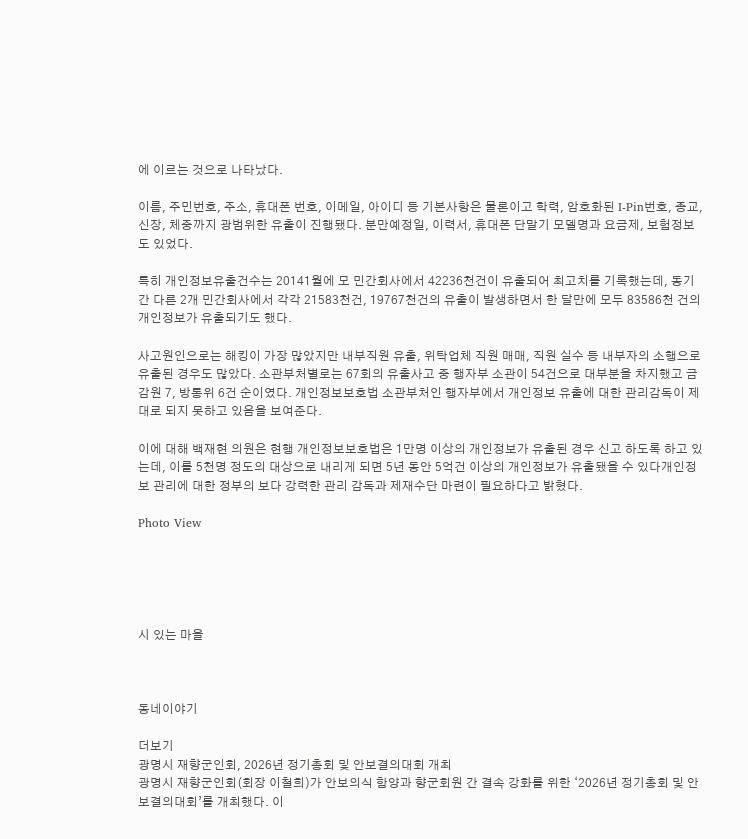에 이르는 것으로 나타났다.

이름, 주민번호, 주소, 휴대폰 번호, 이메일, 아이디 등 기본사항은 물론이고 학력, 암호화된 I-Pin번호, 종교, 신장, 체중까지 광범위한 유출이 진행됐다. 분만예정일, 이력서, 휴대폰 단말기 모델명과 요금제, 보험정보도 있었다.

특히 개인정보유출건수는 20141월에 모 민간회사에서 42236천건이 유출되어 최고치를 기록했는데, 동기간 다른 2개 민간회사에서 각각 21583천건, 19767천건의 유출이 발생하면서 한 달만에 모두 83586천 건의 개인정보가 유출되기도 했다.

사고원인으로는 해킹이 가장 많았지만 내부직원 유출, 위탁업체 직원 매매, 직원 실수 등 내부자의 소행으로 유출된 경우도 많았다. 소관부처별로는 67회의 유출사고 중 행자부 소관이 54건으로 대부분을 차지했고 금감원 7, 방통위 6건 순이였다. 개인정보보호법 소관부처인 행자부에서 개인정보 유출에 대한 관리감독이 제대로 되지 못하고 있음을 보여준다.

이에 대해 백재현 의원은 현행 개인정보보호법은 1만명 이상의 개인정보가 유출된 경우 신고 하도록 하고 있는데, 이를 5천명 정도의 대상으로 내리게 되면 5년 동안 5억건 이상의 개인정보가 유출됐을 수 있다개인정보 관리에 대한 정부의 보다 강력한 관리 감독과 제재수단 마련이 필요하다고 밝혔다.

Photo View





시 있는 마을



동네이야기

더보기
광명시 재향군인회, 2026년 정기총회 및 안보결의대회 개최
광명시 재향군인회(회장 이철희)가 안보의식 함양과 향군회원 간 결속 강화를 위한 ‘2026년 정기총회 및 안보결의대회’를 개최했다. 이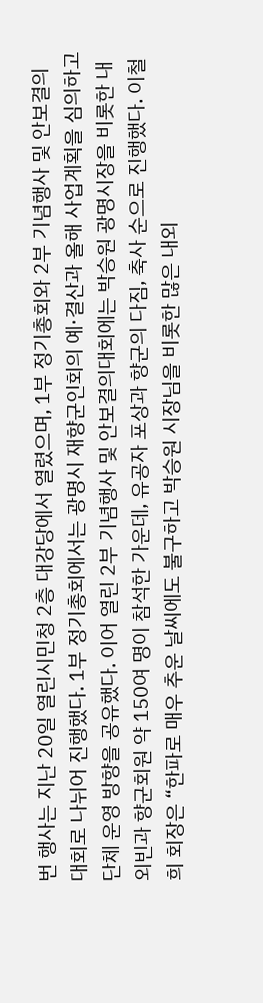번 행사는 지난 20일 열린시민청 2층 대강당에서 열렸으며, 1부 정기총회와 2부 기념행사 및 안보결의대회로 나뉘어 진행했다. 1부 정기총회에서는 광명시 재향군인회의 예·결산과 올해 사업계획을 심의하고 단체 운영 방향을 공유했다. 이어 열린 2부 기념행사 및 안보결의대회에는 박승원 광명시장을 비롯한 내외빈과 향군회원 약 150여 명이 참석한 가운데, 유공자 포상과 향군의 다짐, 축사 순으로 진행했다. 이철희 회장은 “한파로 매우 추운 날씨에도 불구하고 박승원 시장님을 비롯한 많은 내외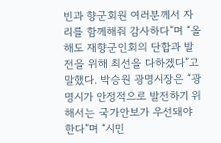빈과 향군회원 여러분께서 자리를 함께해줘 감사하다”며 “올해도 재향군인회의 단합과 발전을 위해 최선을 다하겠다”고 말했다. 박승원 광명시장은 “광명시가 안정적으로 발전하기 위해서는 국가안보가 우선돼야 한다”며 “시민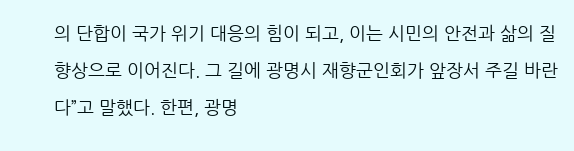의 단합이 국가 위기 대응의 힘이 되고, 이는 시민의 안전과 삶의 질 향상으로 이어진다. 그 길에 광명시 재향군인회가 앞장서 주길 바란다”고 말했다. 한편, 광명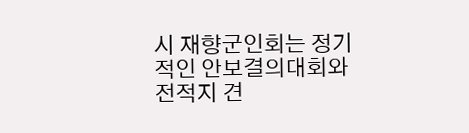시 재향군인회는 정기적인 안보결의대회와 전적지 견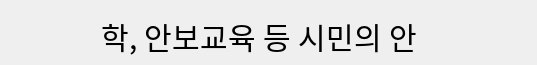학, 안보교육 등 시민의 안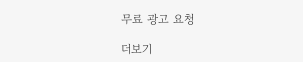무료 광고 요청

더보기